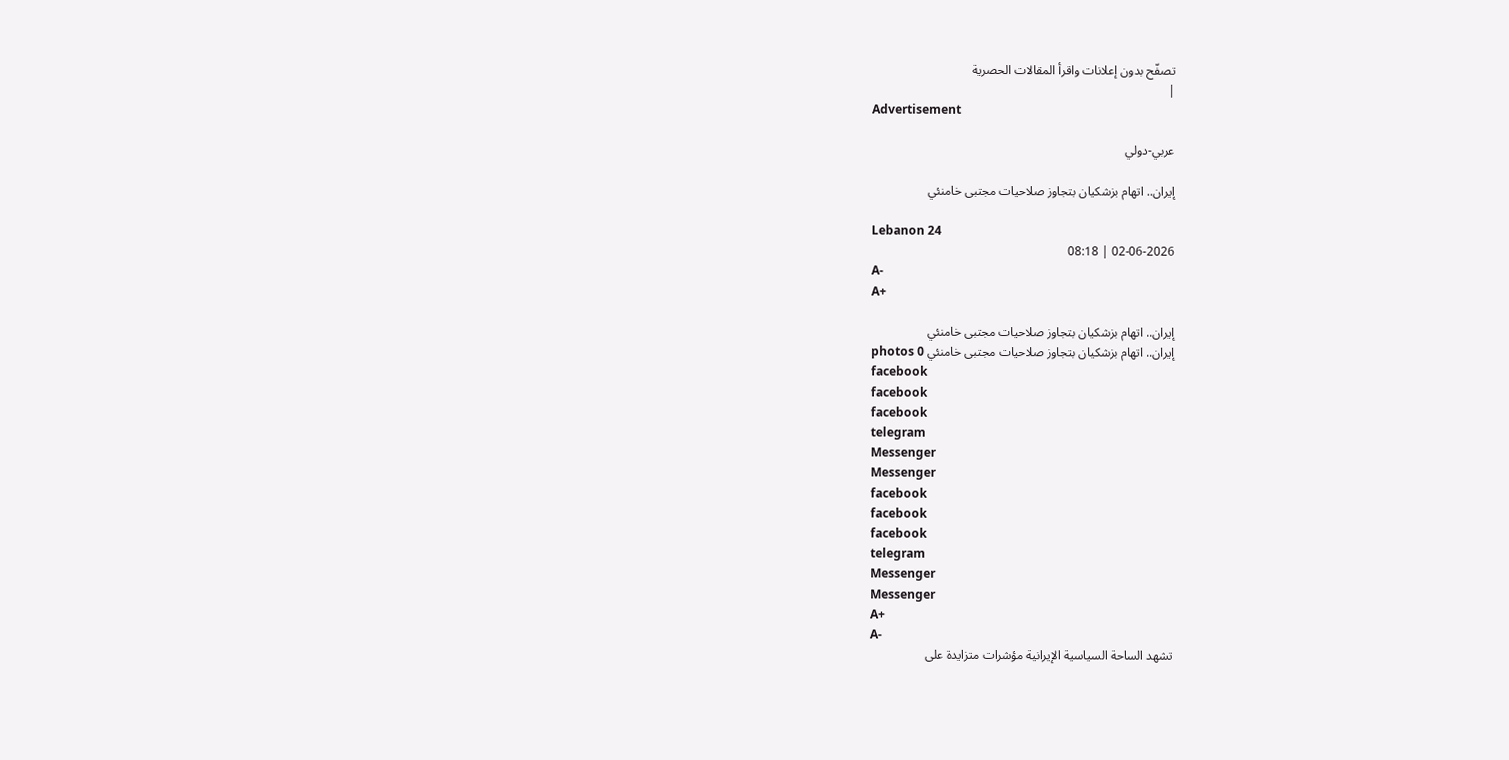تصفّح بدون إعلانات واقرأ المقالات الحصرية
|
Advertisement

عربي-دولي

إيران.. اتهام بزشكيان بتجاوز صلاحيات مجتبى خامنئي

Lebanon 24
02-06-2026 | 08:18
A-
A+

إيران.. اتهام بزشكيان بتجاوز صلاحيات مجتبى خامنئي
إيران.. اتهام بزشكيان بتجاوز صلاحيات مجتبى خامنئي photos 0
facebook
facebook
facebook
telegram
Messenger
Messenger
facebook
facebook
facebook
telegram
Messenger
Messenger
A+
A-
تشهد الساحة السياسية الإيرانية مؤشرات متزايدة على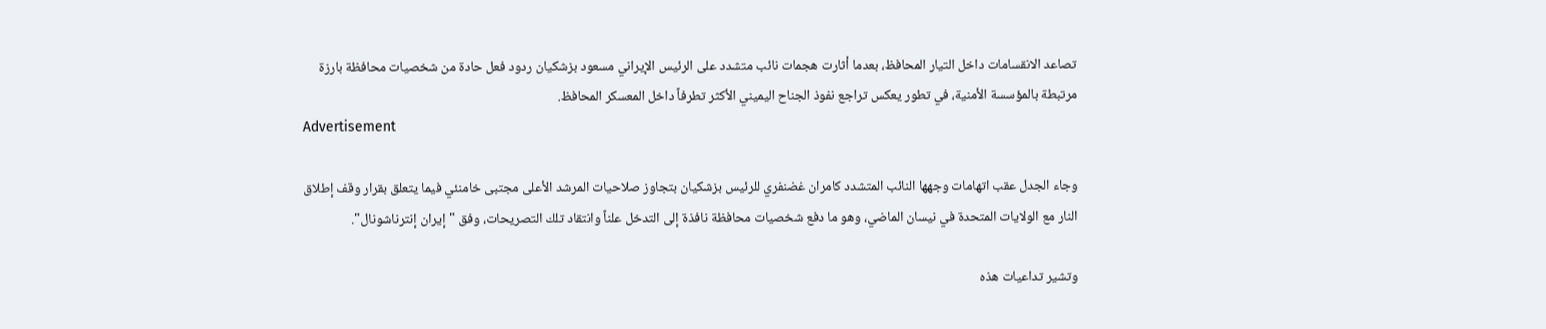تصاعد الانقسامات داخل التيار المحافظ، بعدما أثارت هجمات نائب متشدد على الرئيس الإيراني مسعود بزشكيان ردود فعل حادة من شخصيات محافظة بارزة مرتبطة بالمؤسسة الأمنية، في تطور يعكس تراجع نفوذ الجناح اليميني الأكثر تطرفاً داخل المعسكر المحافظ.
Advertisement

وجاء الجدل عقب اتهامات وجهها النائب المتشدد كامران غضنفري للرئيس بزشكيان بتجاوز صلاحيات المرشد الأعلى مجتبى خامنئي فيما يتعلق بقرار وقف إطلاق النار مع الولايات المتحدة في نيسان الماضي، وهو ما دفع شخصيات محافظة نافذة إلى التدخل علناً وانتقاد تلك التصريحات، وفق "إيران إنترناشونال".

وتشير تداعيات هذه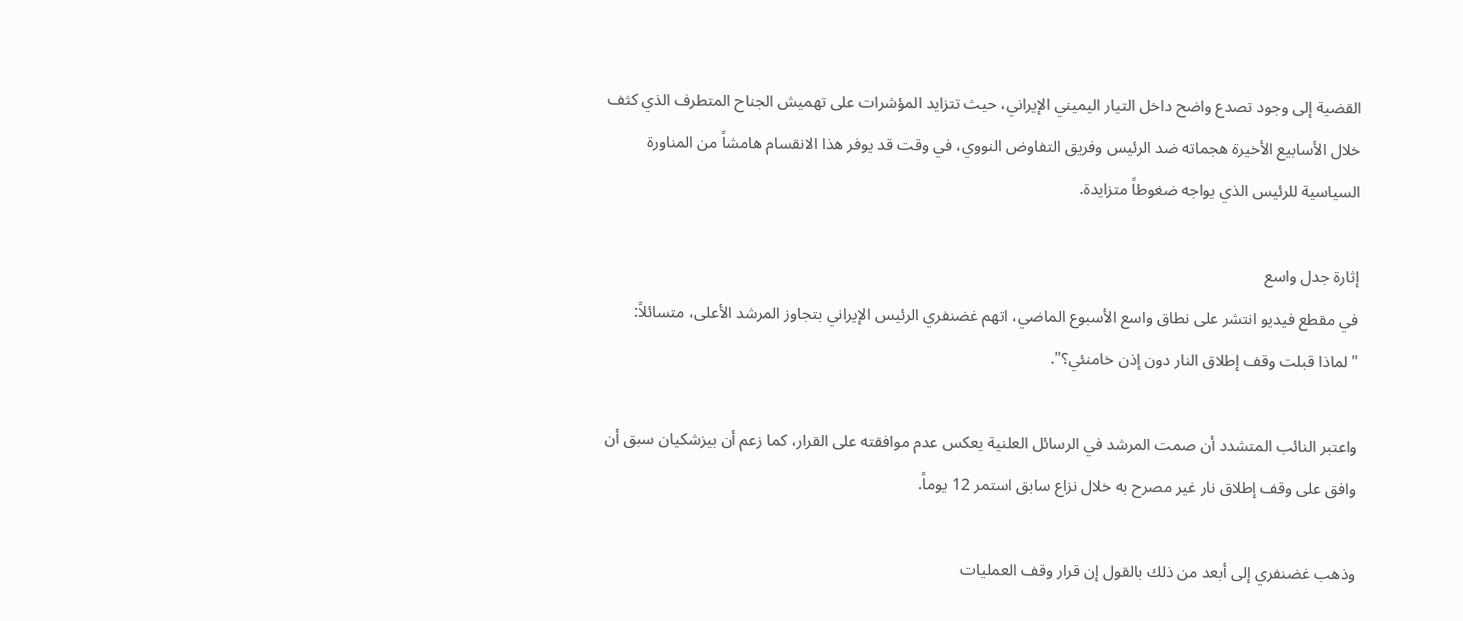القضية إلى وجود تصدع واضح داخل التيار اليميني الإيراني، حيث تتزايد المؤشرات على تهميش الجناح المتطرف الذي كثف خلال الأسابيع الأخيرة هجماته ضد الرئيس وفريق التفاوض النووي، في وقت قد يوفر هذا الانقسام هامشاً من المناورة السياسية للرئيس الذي يواجه ضغوطاً متزايدة.

إثارة جدل واسع
في مقطع فيديو انتشر على نطاق واسع الأسبوع الماضي، اتهم غضنفري الرئيس الإيراني بتجاوز المرشد الأعلى، متسائلاً: "لماذا قبلت وقف إطلاق النار دون إذن خامنئي؟".

واعتبر النائب المتشدد أن صمت المرشد في الرسائل العلنية يعكس عدم موافقته على القرار، كما زعم أن بيزشكيان سبق أن وافق على وقف إطلاق نار غير مصرح به خلال نزاع سابق استمر 12 يوماً.

وذهب غضنفري إلى أبعد من ذلك بالقول إن قرار وقف العمليات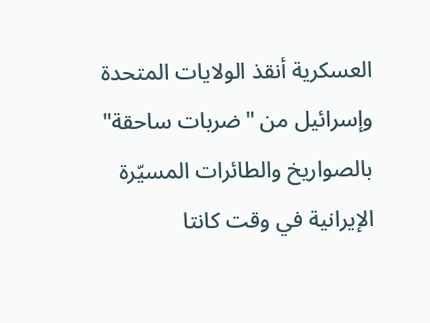العسكرية أنقذ الولايات المتحدة وإسرائيل من "ضربات ساحقة" بالصواريخ والطائرات المسيّرة الإيرانية في وقت كانتا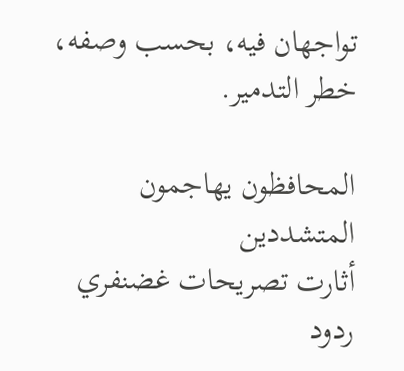تواجهان فيه، بحسب وصفه، خطر التدمير.

المحافظون يهاجمون المتشددين
أثارت تصريحات غضنفري ردود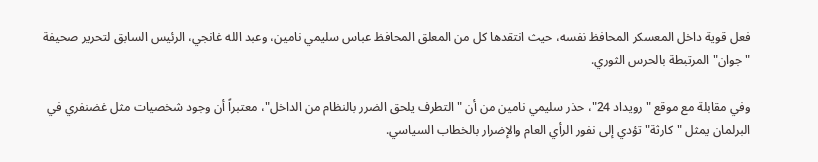فعل قوية داخل المعسكر المحافظ نفسه، حيث انتقدها كل من المعلق المحافظ عباس سليمي نامين، وعبد الله غانجي، الرئيس السابق لتحرير صحيفة "جوان" المرتبطة بالحرس الثوري.

وفي مقابلة مع موقع "رويداد 24"، حذر سليمي نامين من أن "التطرف يلحق الضرر بالنظام من الداخل"، معتبراً أن وجود شخصيات مثل غضنفري في البرلمان يمثل "كارثة" تؤدي إلى نفور الرأي العام والإضرار بالخطاب السياسي.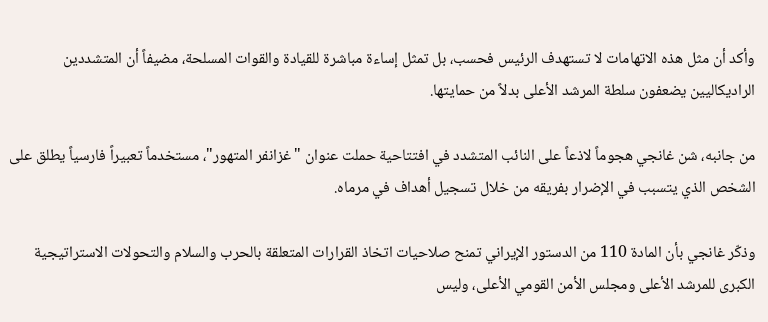وأكد أن مثل هذه الاتهامات لا تستهدف الرئيس فحسب، بل تمثل إساءة مباشرة للقيادة والقوات المسلحة، مضيفاً أن المتشددين الراديكاليين يضعفون سلطة المرشد الأعلى بدلاً من حمايتها.

من جانبه، شن غانجي هجوماً لاذعاً على النائب المتشدد في افتتاحية حملت عنوان "غزانفر المتهور"، مستخدماً تعبيراً فارسياً يطلق على الشخص الذي يتسبب في الإضرار بفريقه من خلال تسجيل أهداف في مرماه.

وذكّر غانجي بأن المادة 110 من الدستور الإيراني تمنح صلاحيات اتخاذ القرارات المتعلقة بالحرب والسلام والتحولات الاستراتيجية الكبرى للمرشد الأعلى ومجلس الأمن القومي الأعلى، وليس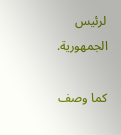لرئيس الجمهورية.

كما وصف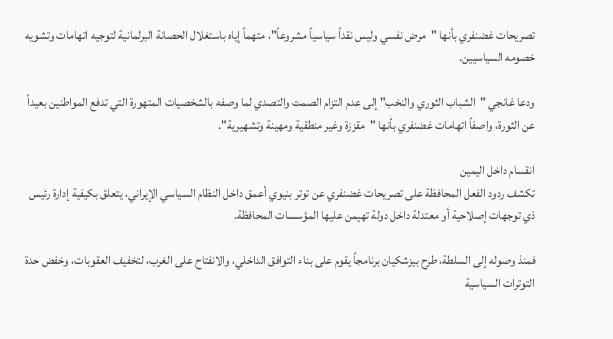تصريحات غضنفري بأنها "مرض نفسي وليس نقداً سياسياً مشروعاً"، متهماً إياه باستغلال الحصانة البرلمانية لتوجيه اتهامات وتشويه خصومه السياسيين.

ودعا غانجي "الشباب الثوري والنخب" إلى عدم التزام الصمت والتصدي لما وصفه بالشخصيات المتهورة التي تدفع المواطنين بعيداً عن الثورة، واصفاً اتهامات غضنفري بأنها "مقززة وغير منطقية ومهينة وتشهيرية".

انقسام داخل اليمين
تكشف ردود الفعل المحافظة على تصريحات غضنفري عن توتر بنيوي أعمق داخل النظام السياسي الإيراني، يتعلق بكيفية إدارة رئيس ذي توجهات إصلاحية أو معتدلة داخل دولة تهيمن عليها المؤسسات المحافظة.

فمنذ وصوله إلى السلطة، طرح بيزشكيان برنامجاً يقوم على بناء التوافق الداخلي، والانفتاح على الغرب، لتخفيف العقوبات، وخفض حدة التوترات السياسية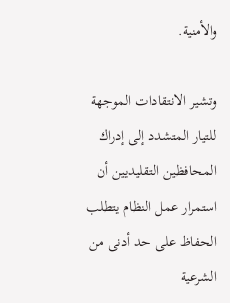والأمنية.

وتشير الانتقادات الموجهة للتيار المتشدد إلى إدراك المحافظين التقليديين أن استمرار عمل النظام يتطلب الحفاظ على حد أدنى من الشرعية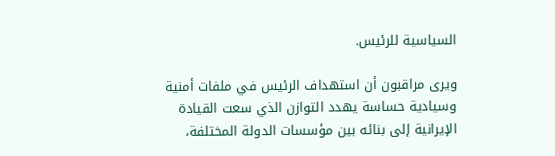السياسية للرئيس.

ويرى مراقبون أن استهداف الرئيس في ملفات أمنية وسيادية حساسة يهدد التوازن الذي سعت القيادة الإيرانية إلى بنائه بين مؤسسات الدولة المختلفة،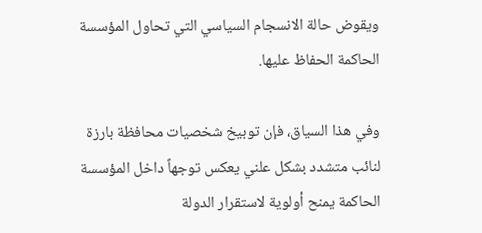ويقوض حالة الانسجام السياسي التي تحاول المؤسسة الحاكمة الحفاظ عليها.

وفي هذا السياق، فإن توبيخ شخصيات محافظة بارزة لنائب متشدد بشكل علني يعكس توجهاً داخل المؤسسة الحاكمة يمنح أولوية لاستقرار الدولة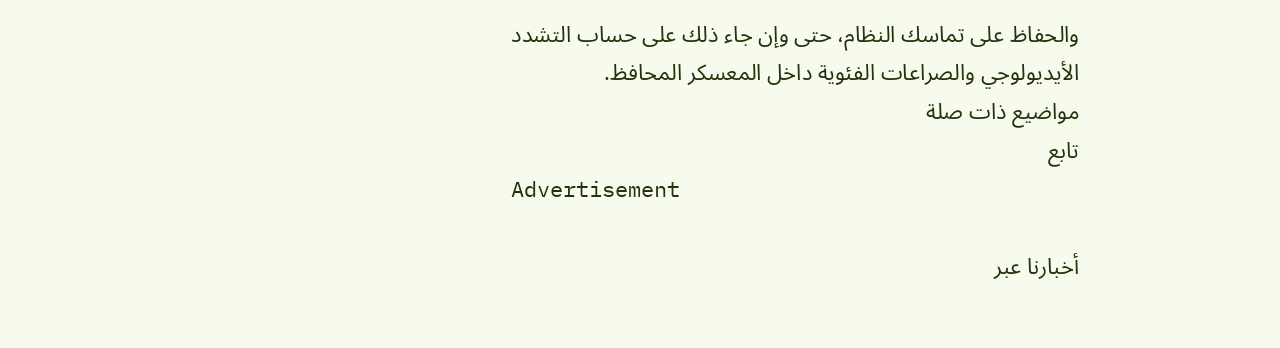والحفاظ على تماسك النظام، حتى وإن جاء ذلك على حساب التشدد الأيديولوجي والصراعات الفئوية داخل المعسكر المحافظ.
مواضيع ذات صلة
تابع
Advertisement

أخبارنا عبر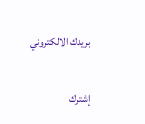بريدك الالكتروني

إشترك